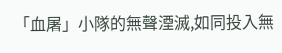「血屠」小隊的無聲湮滅,如同投入無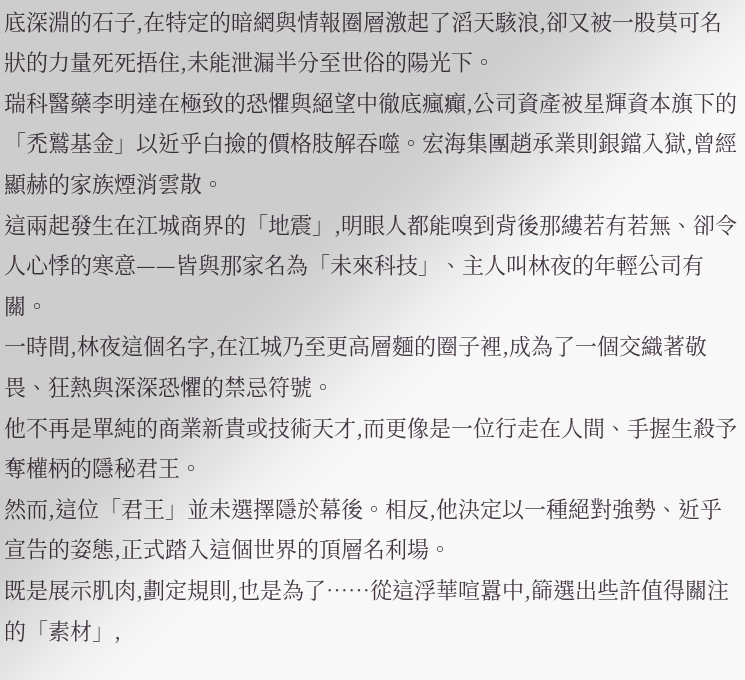底深淵的石子,在特定的暗網與情報圈層激起了滔天駭浪,卻又被一股莫可名狀的力量死死捂住,未能泄漏半分至世俗的陽光下。
瑞科醫藥李明達在極致的恐懼與絕望中徹底瘋癲,公司資產被星輝資本旗下的「禿鷲基金」以近乎白撿的價格肢解吞噬。宏海集團趙承業則銀鐺入獄,曾經顯赫的家族煙消雲散。
這兩起發生在江城商界的「地震」,明眼人都能嗅到背後那縷若有若無、卻令人心悸的寒意——皆與那家名為「未來科技」、主人叫林夜的年輕公司有關。
一時間,林夜這個名字,在江城乃至更高層麵的圈子裡,成為了一個交織著敬畏、狂熱與深深恐懼的禁忌符號。
他不再是單純的商業新貴或技術天才,而更像是一位行走在人間、手握生殺予奪權柄的隱秘君王。
然而,這位「君王」並未選擇隱於幕後。相反,他決定以一種絕對強勢、近乎宣告的姿態,正式踏入這個世界的頂層名利場。
既是展示肌肉,劃定規則,也是為了……從這浮華喧囂中,篩選出些許值得關注的「素材」,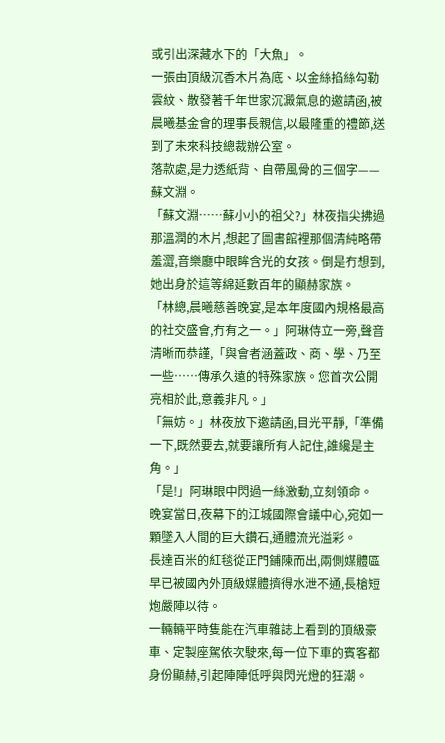或引出深藏水下的「大魚」。
一張由頂級沉香木片為底、以金絲掐絲勾勒雲紋、散發著千年世家沉澱氣息的邀請函,被晨曦基金會的理事長親信,以最隆重的禮節,送到了未來科技總裁辦公室。
落款處,是力透紙背、自帶風骨的三個字——蘇文淵。
「蘇文淵……蘇小小的祖父?」林夜指尖拂過那溫潤的木片,想起了圖書館裡那個清純略帶羞澀,音樂廳中眼眸含光的女孩。倒是冇想到,她出身於這等綿延數百年的顯赫家族。
「林總,晨曦慈善晚宴,是本年度國內規格最高的社交盛會,冇有之一。」阿琳侍立一旁,聲音清晰而恭謹,「與會者涵蓋政、商、學、乃至一些……傳承久遠的特殊家族。您首次公開亮相於此,意義非凡。」
「無妨。」林夜放下邀請函,目光平靜,「準備一下,既然要去,就要讓所有人記住,誰纔是主角。」
「是!」阿琳眼中閃過一絲激動,立刻領命。
晚宴當日,夜幕下的江城國際會議中心,宛如一顆墜入人間的巨大鑽石,通體流光溢彩。
長達百米的紅毯從正門鋪陳而出,兩側媒體區早已被國內外頂級媒體擠得水泄不通,長槍短炮嚴陣以待。
一輛輛平時隻能在汽車雜誌上看到的頂級豪車、定製座駕依次駛來,每一位下車的賓客都身份顯赫,引起陣陣低呼與閃光燈的狂潮。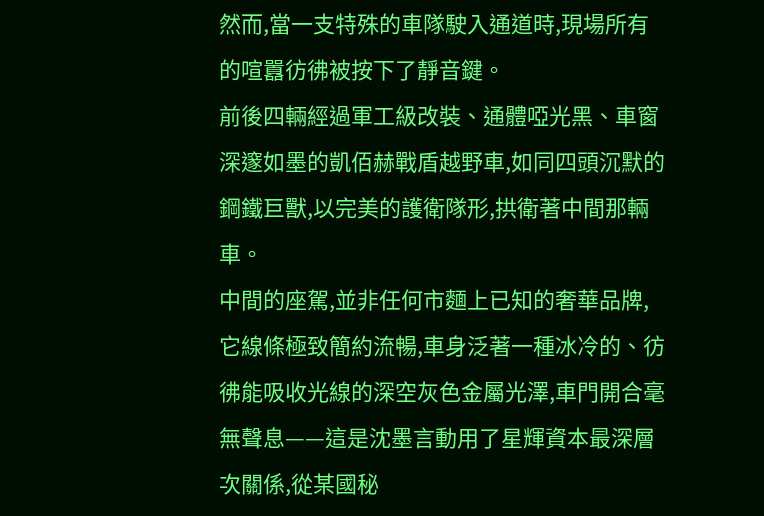然而,當一支特殊的車隊駛入通道時,現場所有的喧囂彷彿被按下了靜音鍵。
前後四輛經過軍工級改裝、通體啞光黑、車窗深邃如墨的凱佰赫戰盾越野車,如同四頭沉默的鋼鐵巨獸,以完美的護衛隊形,拱衛著中間那輛車。
中間的座駕,並非任何市麵上已知的奢華品牌,它線條極致簡約流暢,車身泛著一種冰冷的、彷彿能吸收光線的深空灰色金屬光澤,車門開合毫無聲息——這是沈墨言動用了星輝資本最深層次關係,從某國秘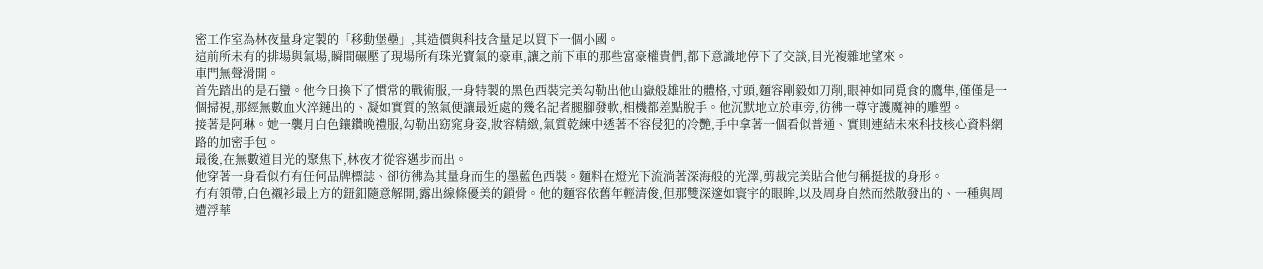密工作室為林夜量身定製的「移動堡壘」,其造價與科技含量足以買下一個小國。
這前所未有的排場與氣場,瞬間碾壓了現場所有珠光寶氣的豪車,讓之前下車的那些富豪權貴們,都下意識地停下了交談,目光複雜地望來。
車門無聲滑開。
首先踏出的是石蠻。他今日換下了慣常的戰術服,一身特製的黑色西裝完美勾勒出他山嶽般雄壯的體格,寸頭,麵容剛毅如刀削,眼神如同覓食的鷹隼,僅僅是一個掃視,那經無數血火淬鏈出的、凝如實質的煞氣便讓最近處的幾名記者腿腳發軟,相機都差點脫手。他沉默地立於車旁,彷彿一尊守護魔神的雕塑。
接著是阿琳。她一襲月白色鑲鑽晚禮服,勾勒出窈窕身姿,妝容精緻,氣質乾練中透著不容侵犯的冷艷,手中拿著一個看似普通、實則連結未來科技核心資料網路的加密手包。
最後,在無數道目光的聚焦下,林夜才從容邁步而出。
他穿著一身看似冇有任何品牌標誌、卻彷彿為其量身而生的墨藍色西裝。麵料在燈光下流淌著深海般的光澤,剪裁完美貼合他勻稱挺拔的身形。
冇有領帶,白色襯衫最上方的鈕釦隨意解開,露出線條優美的鎖骨。他的麵容依舊年輕清俊,但那雙深邃如寰宇的眼眸,以及周身自然而然散發出的、一種與周遭浮華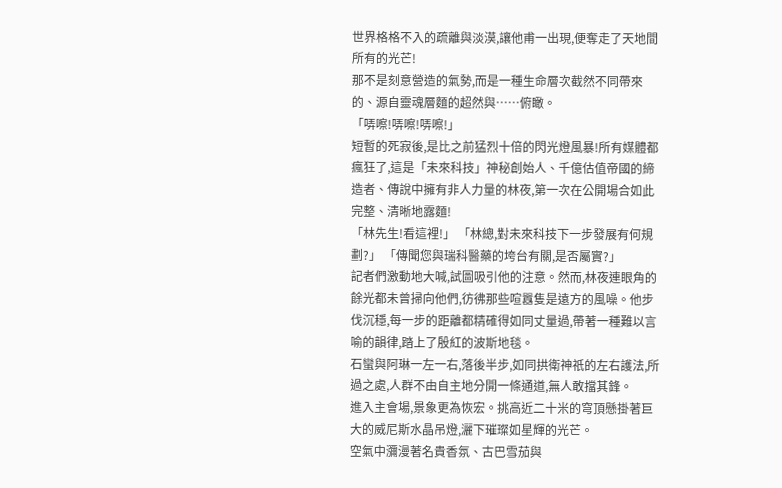世界格格不入的疏離與淡漠,讓他甫一出現,便奪走了天地間所有的光芒!
那不是刻意營造的氣勢,而是一種生命層次截然不同帶來的、源自靈魂層麵的超然與……俯瞰。
「哢嚓!哢嚓!哢嚓!」
短暫的死寂後,是比之前猛烈十倍的閃光燈風暴!所有媒體都瘋狂了,這是「未來科技」神秘創始人、千億估值帝國的締造者、傳說中擁有非人力量的林夜,第一次在公開場合如此完整、清晰地露麵!
「林先生!看這裡!」 「林總,對未來科技下一步發展有何規劃?」 「傳聞您與瑞科醫藥的垮台有關,是否屬實?」
記者們激動地大喊,試圖吸引他的注意。然而,林夜連眼角的餘光都未曾掃向他們,彷彿那些喧囂隻是遠方的風噪。他步伐沉穩,每一步的距離都精確得如同丈量過,帶著一種難以言喻的韻律,踏上了殷紅的波斯地毯。
石蠻與阿琳一左一右,落後半步,如同拱衛神祇的左右護法,所過之處,人群不由自主地分開一條通道,無人敢擋其鋒。
進入主會場,景象更為恢宏。挑高近二十米的穹頂懸掛著巨大的威尼斯水晶吊燈,灑下璀璨如星輝的光芒。
空氣中瀰漫著名貴香氛、古巴雪茄與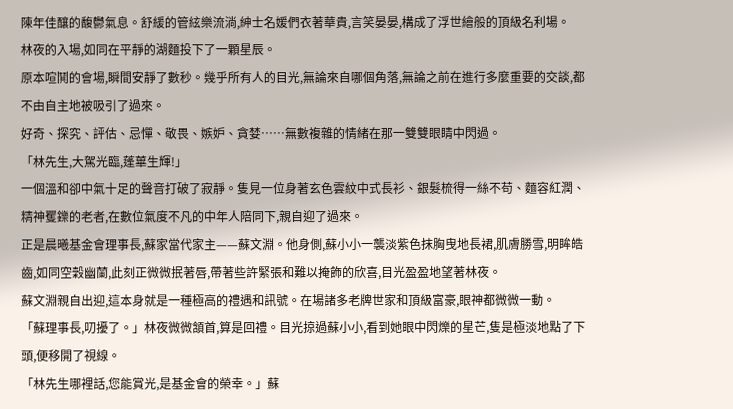陳年佳釀的馥鬱氣息。舒緩的管絃樂流淌,紳士名媛們衣著華貴,言笑晏晏,構成了浮世繪般的頂級名利場。
林夜的入場,如同在平靜的湖麵投下了一顆星辰。
原本喧鬨的會場,瞬間安靜了數秒。幾乎所有人的目光,無論來自哪個角落,無論之前在進行多麼重要的交談,都不由自主地被吸引了過來。
好奇、探究、評估、忌憚、敬畏、嫉妒、貪婪……無數複雜的情緒在那一雙雙眼睛中閃過。
「林先生,大駕光臨,蓬蓽生輝!」
一個溫和卻中氣十足的聲音打破了寂靜。隻見一位身著玄色雲紋中式長衫、銀髮梳得一絲不苟、麵容紅潤、精神矍鑠的老者,在數位氣度不凡的中年人陪同下,親自迎了過來。
正是晨曦基金會理事長,蘇家當代家主——蘇文淵。他身側,蘇小小一襲淡紫色抹胸曳地長裙,肌膚勝雪,明眸皓齒,如同空穀幽蘭,此刻正微微抿著唇,帶著些許緊張和難以掩飾的欣喜,目光盈盈地望著林夜。
蘇文淵親自出迎,這本身就是一種極高的禮遇和訊號。在場諸多老牌世家和頂級富豪,眼神都微微一動。
「蘇理事長,叨擾了。」林夜微微頷首,算是回禮。目光掠過蘇小小,看到她眼中閃爍的星芒,隻是極淡地點了下頭,便移開了視線。
「林先生哪裡話,您能賞光,是基金會的榮幸。」蘇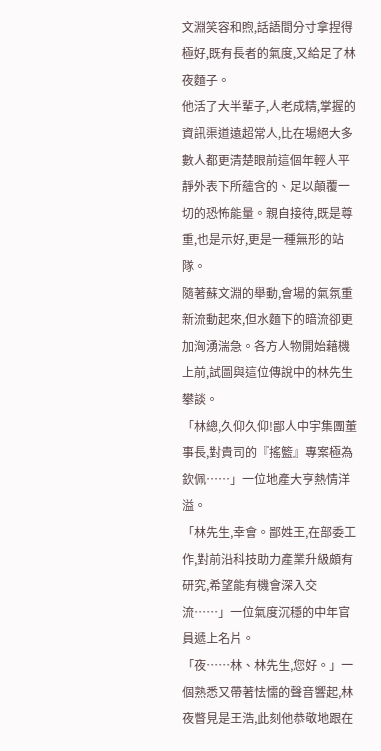文淵笑容和煦,話語間分寸拿捏得極好,既有長者的氣度,又給足了林夜麵子。
他活了大半輩子,人老成精,掌握的資訊渠道遠超常人,比在場絕大多數人都更清楚眼前這個年輕人平靜外表下所蘊含的、足以顛覆一切的恐怖能量。親自接待,既是尊重,也是示好,更是一種無形的站隊。
隨著蘇文淵的舉動,會場的氣氛重新流動起來,但水麵下的暗流卻更加洶湧湍急。各方人物開始藉機上前,試圖與這位傳說中的林先生攀談。
「林總,久仰久仰!鄙人中宇集團董事長,對貴司的『搖籃』專案極為欽佩……」一位地產大亨熱情洋溢。
「林先生,幸會。鄙姓王,在部委工作,對前沿科技助力產業升級頗有研究,希望能有機會深入交流……」一位氣度沉穩的中年官員遞上名片。
「夜……林、林先生,您好。」一個熟悉又帶著怯懦的聲音響起,林夜瞥見是王浩,此刻他恭敬地跟在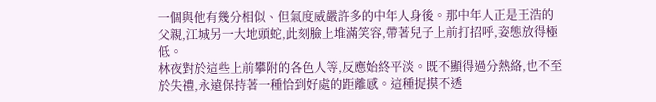一個與他有幾分相似、但氣度威嚴許多的中年人身後。那中年人正是王浩的父親,江城另一大地頭蛇,此刻臉上堆滿笑容,帶著兒子上前打招呼,姿態放得極低。
林夜對於這些上前攀附的各色人等,反應始終平淡。既不顯得過分熱絡,也不至於失禮,永遠保持著一種恰到好處的距離感。這種捉摸不透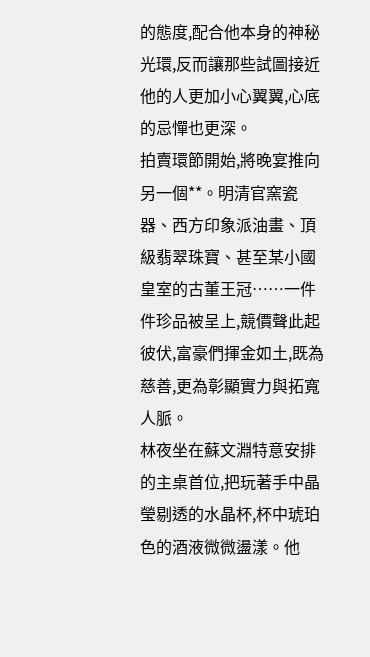的態度,配合他本身的神秘光環,反而讓那些試圖接近他的人更加小心翼翼,心底的忌憚也更深。
拍賣環節開始,將晚宴推向另一個**。明清官窯瓷器、西方印象派油畫、頂級翡翠珠寶、甚至某小國皇室的古董王冠……一件件珍品被呈上,競價聲此起彼伏,富豪們揮金如土,既為慈善,更為彰顯實力與拓寬人脈。
林夜坐在蘇文淵特意安排的主桌首位,把玩著手中晶瑩剔透的水晶杯,杯中琥珀色的酒液微微盪漾。他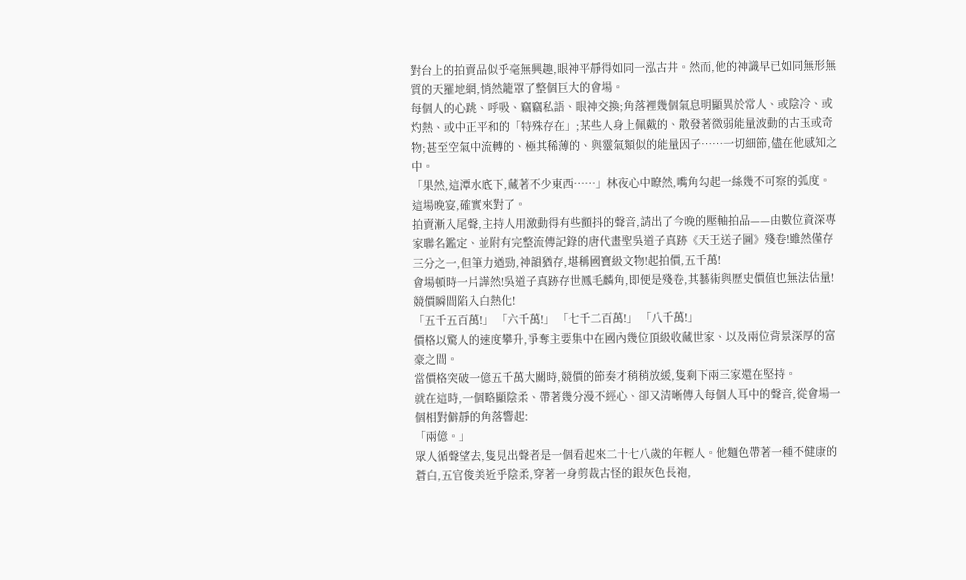對台上的拍賣品似乎毫無興趣,眼神平靜得如同一泓古井。然而,他的神識早已如同無形無質的天羅地網,悄然籠罩了整個巨大的會場。
每個人的心跳、呼吸、竊竊私語、眼神交換;角落裡幾個氣息明顯異於常人、或陰冷、或灼熱、或中正平和的「特殊存在」;某些人身上佩戴的、散發著微弱能量波動的古玉或奇物;甚至空氣中流轉的、極其稀薄的、與靈氣類似的能量因子……一切細節,儘在他感知之中。
「果然,這潭水底下,藏著不少東西……」林夜心中瞭然,嘴角勾起一絲幾不可察的弧度。這場晚宴,確實來對了。
拍賣漸入尾聲,主持人用激動得有些顫抖的聲音,請出了今晚的壓軸拍品——由數位資深專家聯名鑑定、並附有完整流傳記錄的唐代畫聖吳道子真跡《天王送子圖》殘卷!雖然僅存三分之一,但筆力遒勁,神韻猶存,堪稱國寶級文物!起拍價,五千萬!
會場頓時一片譁然!吳道子真跡存世鳳毛麟角,即便是殘卷,其藝術與歷史價值也無法估量!
競價瞬間陷入白熱化!
「五千五百萬!」 「六千萬!」 「七千二百萬!」 「八千萬!」
價格以驚人的速度攀升,爭奪主要集中在國內幾位頂級收藏世家、以及兩位背景深厚的富豪之間。
當價格突破一億五千萬大關時,競價的節奏才稍稍放緩,隻剩下兩三家還在堅持。
就在這時,一個略顯陰柔、帶著幾分漫不經心、卻又清晰傳入每個人耳中的聲音,從會場一個相對僻靜的角落響起:
「兩億。」
眾人循聲望去,隻見出聲者是一個看起來二十七八歲的年輕人。他麵色帶著一種不健康的蒼白,五官俊美近乎陰柔,穿著一身剪裁古怪的銀灰色長袍,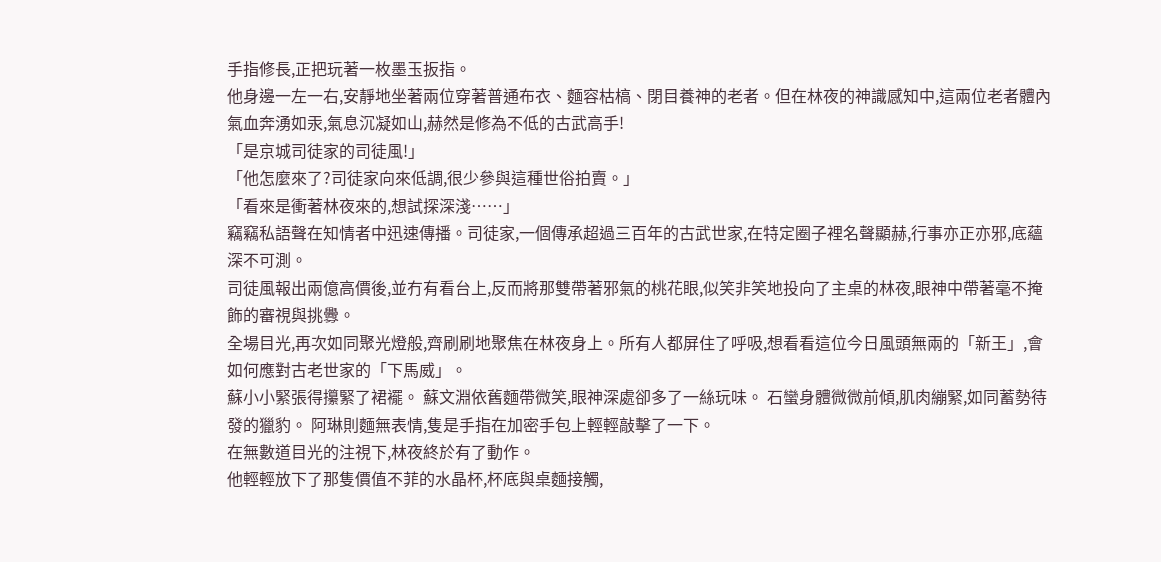手指修長,正把玩著一枚墨玉扳指。
他身邊一左一右,安靜地坐著兩位穿著普通布衣、麵容枯槁、閉目養神的老者。但在林夜的神識感知中,這兩位老者體內氣血奔湧如汞,氣息沉凝如山,赫然是修為不低的古武高手!
「是京城司徒家的司徒風!」
「他怎麼來了?司徒家向來低調,很少參與這種世俗拍賣。」
「看來是衝著林夜來的,想試探深淺……」
竊竊私語聲在知情者中迅速傳播。司徒家,一個傳承超過三百年的古武世家,在特定圈子裡名聲顯赫,行事亦正亦邪,底蘊深不可測。
司徒風報出兩億高價後,並冇有看台上,反而將那雙帶著邪氣的桃花眼,似笑非笑地投向了主桌的林夜,眼神中帶著毫不掩飾的審視與挑釁。
全場目光,再次如同聚光燈般,齊刷刷地聚焦在林夜身上。所有人都屏住了呼吸,想看看這位今日風頭無兩的「新王」,會如何應對古老世家的「下馬威」。
蘇小小緊張得攥緊了裙襬。 蘇文淵依舊麵帶微笑,眼神深處卻多了一絲玩味。 石蠻身體微微前傾,肌肉繃緊,如同蓄勢待發的獵豹。 阿琳則麵無表情,隻是手指在加密手包上輕輕敲擊了一下。
在無數道目光的注視下,林夜終於有了動作。
他輕輕放下了那隻價值不菲的水晶杯,杯底與桌麵接觸,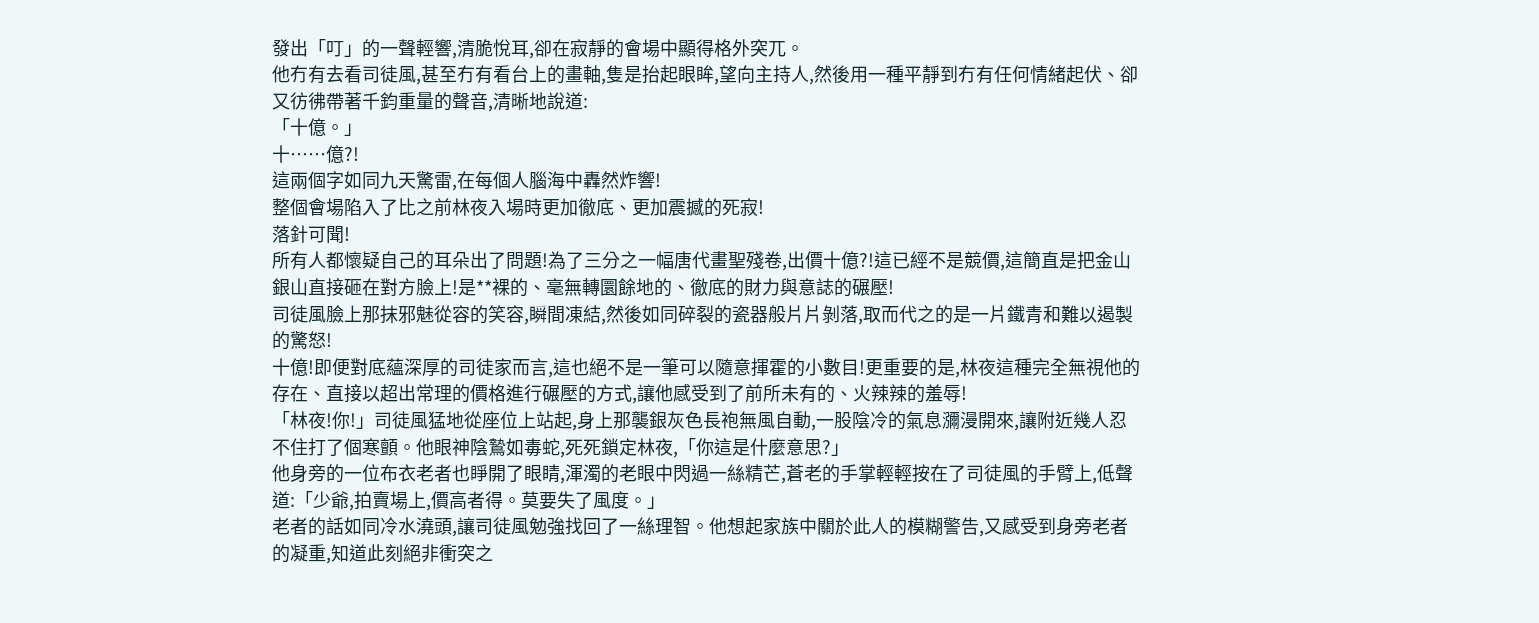發出「叮」的一聲輕響,清脆悅耳,卻在寂靜的會場中顯得格外突兀。
他冇有去看司徒風,甚至冇有看台上的畫軸,隻是抬起眼眸,望向主持人,然後用一種平靜到冇有任何情緒起伏、卻又彷彿帶著千鈞重量的聲音,清晰地說道:
「十億。」
十……億?!
這兩個字如同九天驚雷,在每個人腦海中轟然炸響!
整個會場陷入了比之前林夜入場時更加徹底、更加震撼的死寂!
落針可聞!
所有人都懷疑自己的耳朵出了問題!為了三分之一幅唐代畫聖殘卷,出價十億?!這已經不是競價,這簡直是把金山銀山直接砸在對方臉上!是**裸的、毫無轉圜餘地的、徹底的財力與意誌的碾壓!
司徒風臉上那抹邪魅從容的笑容,瞬間凍結,然後如同碎裂的瓷器般片片剝落,取而代之的是一片鐵青和難以遏製的驚怒!
十億!即便對底蘊深厚的司徒家而言,這也絕不是一筆可以隨意揮霍的小數目!更重要的是,林夜這種完全無視他的存在、直接以超出常理的價格進行碾壓的方式,讓他感受到了前所未有的、火辣辣的羞辱!
「林夜!你!」司徒風猛地從座位上站起,身上那襲銀灰色長袍無風自動,一股陰冷的氣息瀰漫開來,讓附近幾人忍不住打了個寒顫。他眼神陰鷙如毒蛇,死死鎖定林夜,「你這是什麼意思?」
他身旁的一位布衣老者也睜開了眼睛,渾濁的老眼中閃過一絲精芒,蒼老的手掌輕輕按在了司徒風的手臂上,低聲道:「少爺,拍賣場上,價高者得。莫要失了風度。」
老者的話如同冷水澆頭,讓司徒風勉強找回了一絲理智。他想起家族中關於此人的模糊警告,又感受到身旁老者的凝重,知道此刻絕非衝突之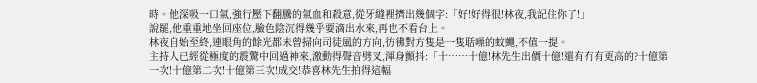時。他深吸一口氣,強行壓下翻騰的氣血和殺意,從牙縫裡擠出幾個字:「好!好得很!林夜,我記住你了!」
說罷,他重重地坐回座位,臉色陰沉得幾乎要滴出水來,再也不看台上。
林夜自始至終,連眼角的餘光都未曾掃向司徒風的方向,彷彿對方隻是一隻聒噪的蚊蠅,不值一提。
主持人已經從極度的震驚中回過神來,激動得聲音劈叉,渾身顫抖:「十……十億!林先生出價十億!還有冇有更高的?十億第一次!十億第二次!十億第三次!成交!恭喜林先生拍得這幅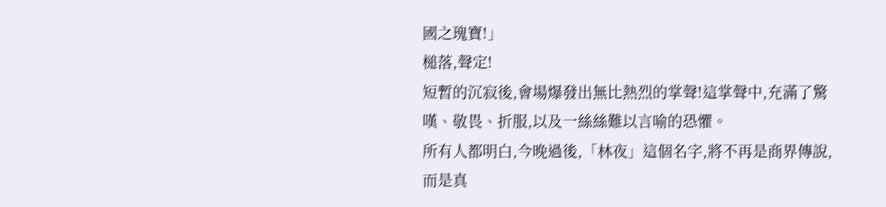國之瑰寶!」
槌落,聲定!
短暫的沉寂後,會場爆發出無比熱烈的掌聲!這掌聲中,充滿了驚嘆、敬畏、折服,以及一絲絲難以言喻的恐懼。
所有人都明白,今晚過後,「林夜」這個名字,將不再是商界傳說,而是真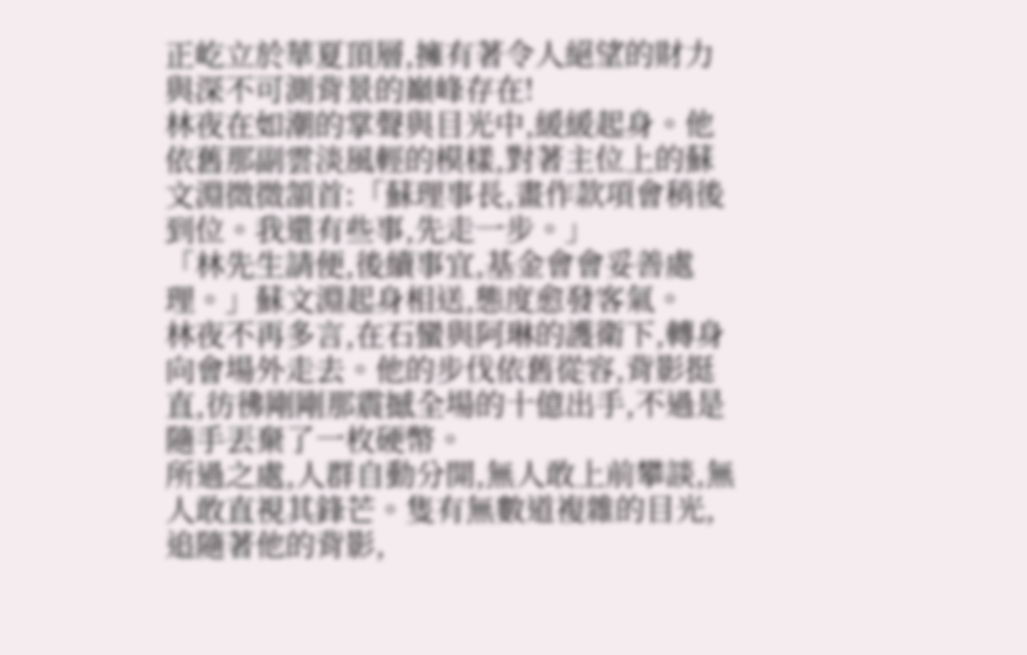正屹立於華夏頂層,擁有著令人絕望的財力與深不可測背景的巔峰存在!
林夜在如潮的掌聲與目光中,緩緩起身。他依舊那副雲淡風輕的模樣,對著主位上的蘇文淵微微頷首:「蘇理事長,畫作款項會稍後到位。我還有些事,先走一步。」
「林先生請便,後續事宜,基金會會妥善處理。」蘇文淵起身相送,態度愈發客氣。
林夜不再多言,在石蠻與阿琳的護衛下,轉身向會場外走去。他的步伐依舊從容,背影挺直,彷彿剛剛那震撼全場的十億出手,不過是隨手丟棄了一枚硬幣。
所過之處,人群自動分開,無人敢上前攀談,無人敢直視其鋒芒。隻有無數道複雜的目光,追隨著他的背影,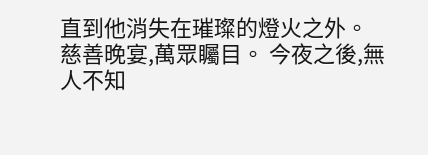直到他消失在璀璨的燈火之外。
慈善晚宴,萬眾矚目。 今夜之後,無人不知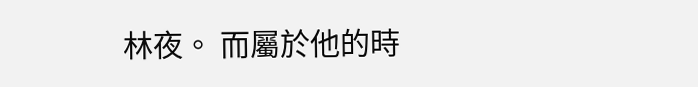林夜。 而屬於他的時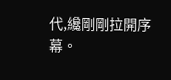代,纔剛剛拉開序幕。